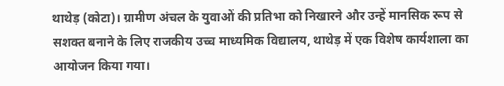थाथेड़ (कोटा)। ग्रामीण अंचल के युवाओं की प्रतिभा को निखारने और उन्हें मानसिक रूप से सशक्त बनाने के लिए राजकीय उच्च माध्यमिक विद्यालय, थाथेड़ में एक विशेष कार्यशाला का आयोजन किया गया।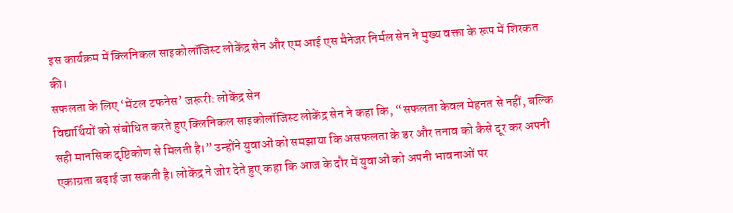इस कार्यक्रम में क्लिनिकल साइकोलॉजिस्ट लोकेंद्र सेन और एम आई एस मैनेजर निर्मल सेन ने मुख्य वक्ता के रूप में शिरकत की।
सफलता के लिए ‘मेंटल टफनेस’ जरूरी: लोकेंद्र सेन
विद्यार्थियों को संबोधित करते हुए क्लिनिकल साइकोलॉजिस्ट लोकेंद्र सेन ने कहा कि, “सफलता केवल मेहनत से नहीं, बल्कि सही मानसिक दृष्टिकोण से मिलती है।” उन्होंने युवाओं को समझाया कि असफलता के डर और तनाव को कैसे दूर कर अपनी एकाग्रता बढ़ाई जा सकती है। लोकेंद्र ने जोर देते हुए कहा कि आज के दौर में युवाओं को अपनी भावनाओं पर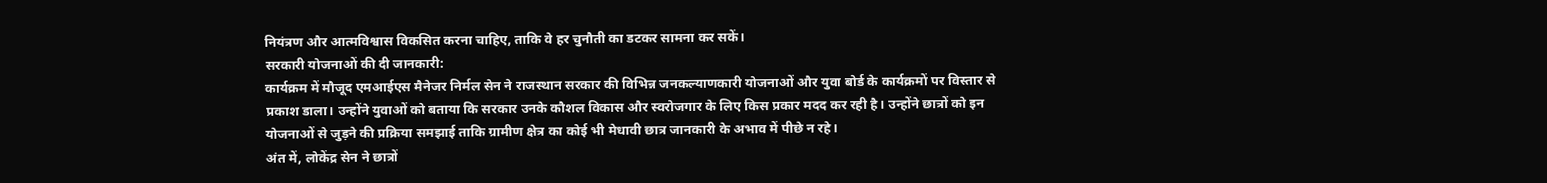नियंत्रण और आत्मविश्वास विकसित करना चाहिए, ताकि वे हर चुनौती का डटकर सामना कर सकें।
सरकारी योजनाओं की दी जानकारी:
कार्यक्रम में मौजूद एमआईएस मैनेजर निर्मल सेन ने राजस्थान सरकार की विभिन्न जनकल्याणकारी योजनाओं और युवा बोर्ड के कार्यक्रमों पर विस्तार से प्रकाश डाला। उन्होंने युवाओं को बताया कि सरकार उनके कौशल विकास और स्वरोजगार के लिए किस प्रकार मदद कर रही है। उन्होंने छात्रों को इन योजनाओं से जुड़ने की प्रक्रिया समझाई ताकि ग्रामीण क्षेत्र का कोई भी मेधावी छात्र जानकारी के अभाव में पीछे न रहे।
अंत में, लोकेंद्र सेन ने छात्रों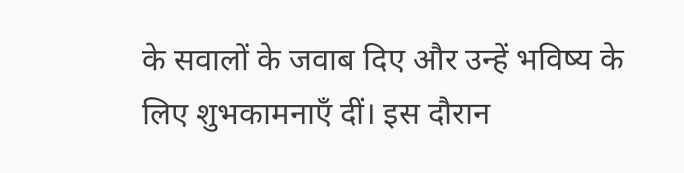के सवालों के जवाब दिए और उन्हें भविष्य के लिए शुभकामनाएँ दीं। इस दौरान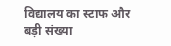विद्यालय का स्टाफ और बड़ी संख्या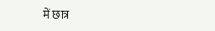में छात्र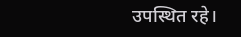उपस्थित रहे।